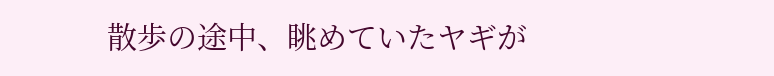散歩の途中、眺めていたヤギが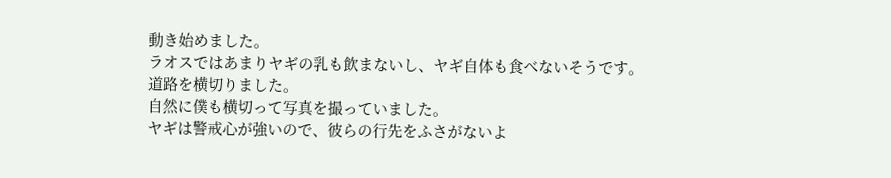動き始めました。
ラオスではあまりヤギの乳も飲まないし、ヤギ自体も食べないそうです。
道路を横切りました。
自然に僕も横切って写真を撮っていました。
ヤギは警戒心が強いので、彼らの行先をふさがないよ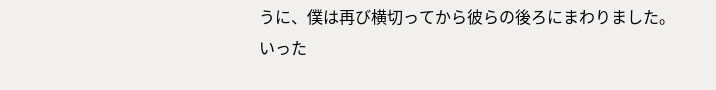うに、僕は再び横切ってから彼らの後ろにまわりました。
いった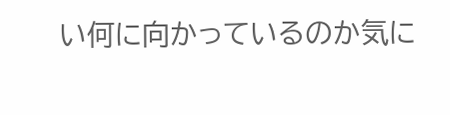い何に向かっているのか気に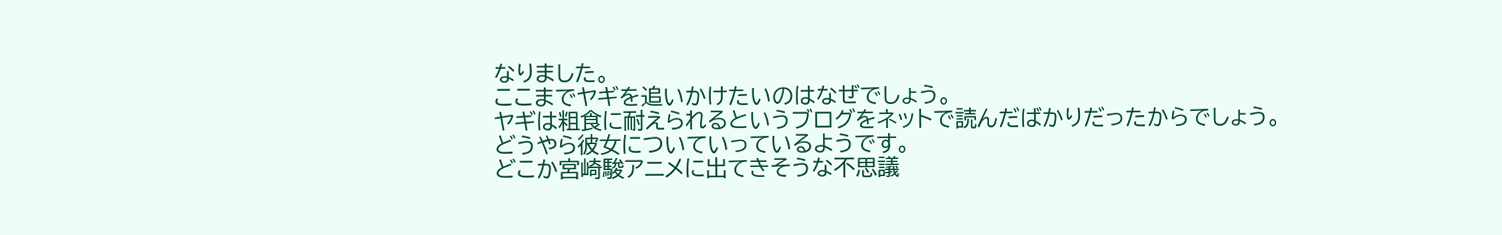なりました。
ここまでヤギを追いかけたいのはなぜでしょう。
ヤギは粗食に耐えられるというブログをネットで読んだばかりだったからでしょう。
どうやら彼女についていっているようです。
どこか宮崎駿アニメに出てきそうな不思議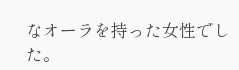なオーラを持った女性でした。